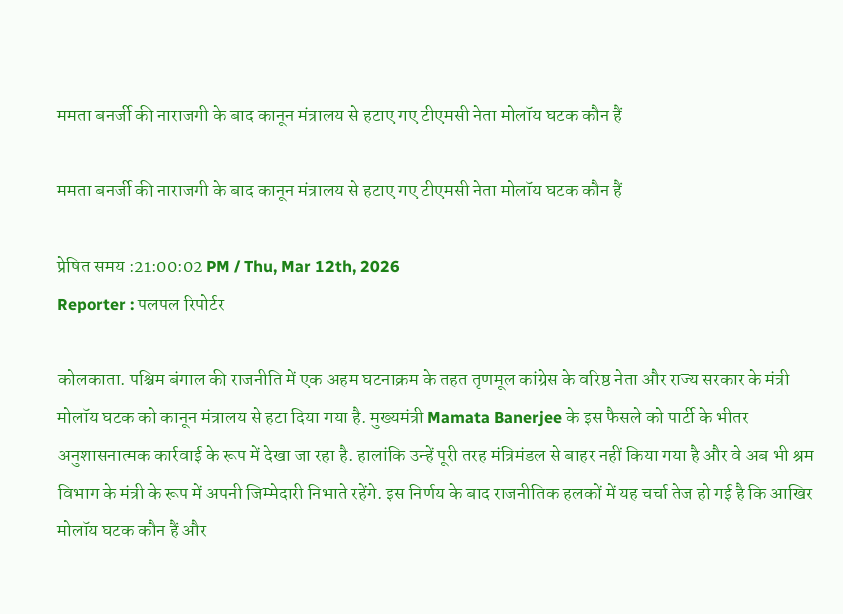ममता बनर्जी की नाराजगी के बाद कानून मंत्रालय से हटाए गए टीएमसी नेता मोलॉय घटक कौन हैं

ममता बनर्जी की नाराजगी के बाद कानून मंत्रालय से हटाए गए टीएमसी नेता मोलॉय घटक कौन हैं

प्रेषित समय :21:00:02 PM / Thu, Mar 12th, 2026
Reporter : पलपल रिपोर्टर

कोलकाता. पश्चिम बंगाल की राजनीति में एक अहम घटनाक्रम के तहत तृणमूल कांग्रेस के वरिष्ठ नेता और राज्य सरकार के मंत्री मोलॉय घटक को कानून मंत्रालय से हटा दिया गया है. मुख्यमंत्री Mamata Banerjee के इस फैसले को पार्टी के भीतर अनुशासनात्मक कार्रवाई के रूप में देखा जा रहा है. हालांकि उन्हें पूरी तरह मंत्रिमंडल से बाहर नहीं किया गया है और वे अब भी श्रम विभाग के मंत्री के रूप में अपनी जिम्मेदारी निभाते रहेंगे. इस निर्णय के बाद राजनीतिक हलकों में यह चर्चा तेज हो गई है कि आखिर मोलॉय घटक कौन हैं और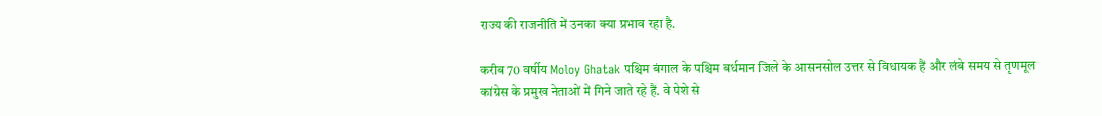राज्य की राजनीति में उनका क्या प्रभाव रहा है.

करीब 70 वर्षीय Moloy Ghatak पश्चिम बंगाल के पश्चिम बर्धमान जिले के आसनसोल उत्तर से विधायक हैं और लंबे समय से तृणमूल कांग्रेस के प्रमुख नेताओं में गिने जाते रहे हैं. वे पेशे से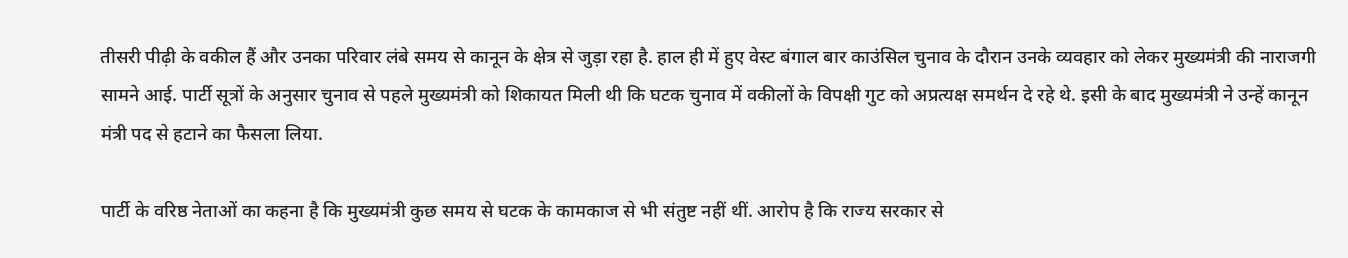तीसरी पीढ़ी के वकील हैं और उनका परिवार लंबे समय से कानून के क्षेत्र से जुड़ा रहा है. हाल ही में हुए वेस्ट बंगाल बार काउंसिल चुनाव के दौरान उनके व्यवहार को लेकर मुख्यमंत्री की नाराजगी सामने आई. पार्टी सूत्रों के अनुसार चुनाव से पहले मुख्यमंत्री को शिकायत मिली थी कि घटक चुनाव में वकीलों के विपक्षी गुट को अप्रत्यक्ष समर्थन दे रहे थे. इसी के बाद मुख्यमंत्री ने उन्हें कानून मंत्री पद से हटाने का फैसला लिया.

पार्टी के वरिष्ठ नेताओं का कहना है कि मुख्यमंत्री कुछ समय से घटक के कामकाज से भी संतुष्ट नहीं थीं. आरोप है कि राज्य सरकार से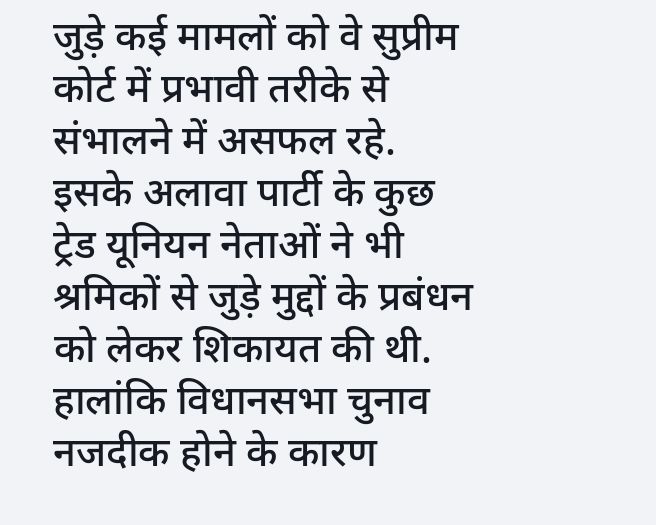जुड़े कई मामलों को वे सुप्रीम कोर्ट में प्रभावी तरीके से संभालने में असफल रहे. इसके अलावा पार्टी के कुछ ट्रेड यूनियन नेताओं ने भी श्रमिकों से जुड़े मुद्दों के प्रबंधन को लेकर शिकायत की थी. हालांकि विधानसभा चुनाव नजदीक होने के कारण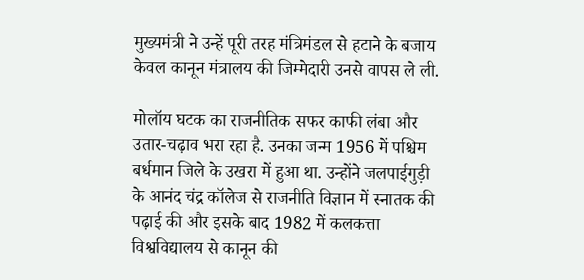मुख्यमंत्री ने उन्हें पूरी तरह मंत्रिमंडल से हटाने के बजाय केवल कानून मंत्रालय की जिम्मेदारी उनसे वापस ले ली.

मोलॉय घटक का राजनीतिक सफर काफी लंबा और उतार-चढ़ाव भरा रहा है. उनका जन्म 1956 में पश्चिम बर्धमान जिले के उखरा में हुआ था. उन्होंने जलपाईगुड़ी के आनंद चंद्र कॉलेज से राजनीति विज्ञान में स्नातक की पढ़ाई की और इसके बाद 1982 में कलकत्ता विश्वविद्यालय से कानून की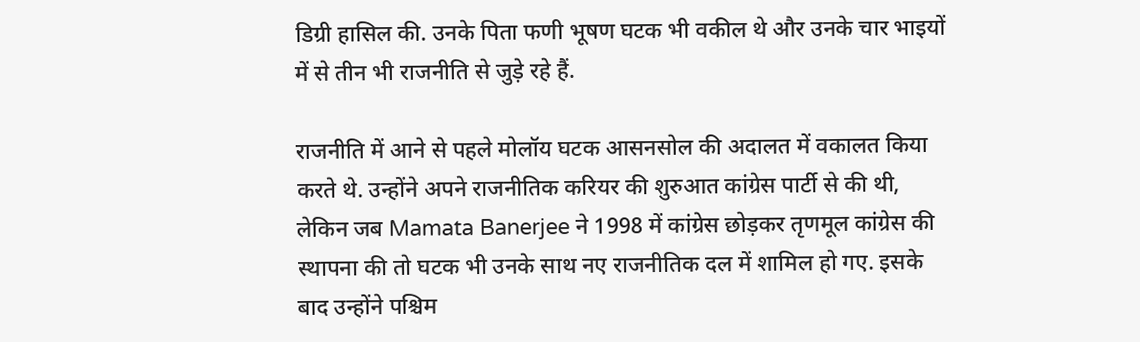डिग्री हासिल की. उनके पिता फणी भूषण घटक भी वकील थे और उनके चार भाइयों में से तीन भी राजनीति से जुड़े रहे हैं.

राजनीति में आने से पहले मोलॉय घटक आसनसोल की अदालत में वकालत किया करते थे. उन्होंने अपने राजनीतिक करियर की शुरुआत कांग्रेस पार्टी से की थी, लेकिन जब Mamata Banerjee ने 1998 में कांग्रेस छोड़कर तृणमूल कांग्रेस की स्थापना की तो घटक भी उनके साथ नए राजनीतिक दल में शामिल हो गए. इसके बाद उन्होंने पश्चिम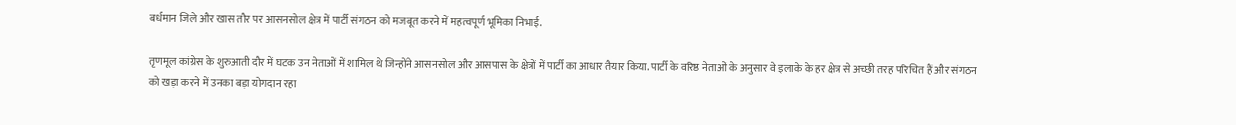बर्धमान जिले और खास तौर पर आसनसोल क्षेत्र में पार्टी संगठन को मजबूत करने में महत्वपूर्ण भूमिका निभाई.

तृणमूल कांग्रेस के शुरुआती दौर में घटक उन नेताओं में शामिल थे जिन्होंने आसनसोल और आसपास के क्षेत्रों में पार्टी का आधार तैयार किया. पार्टी के वरिष्ठ नेताओं के अनुसार वे इलाके के हर क्षेत्र से अच्छी तरह परिचित हैं और संगठन को खड़ा करने में उनका बड़ा योगदान रहा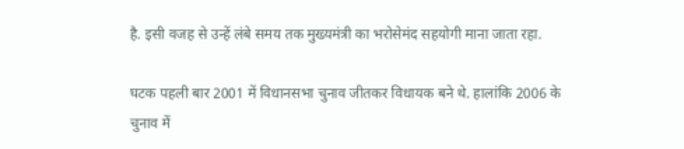है. इसी वजह से उन्हें लंबे समय तक मुख्यमंत्री का भरोसेमंद सहयोगी माना जाता रहा.

घटक पहली बार 2001 में विधानसभा चुनाव जीतकर विधायक बने थे. हालांकि 2006 के चुनाव में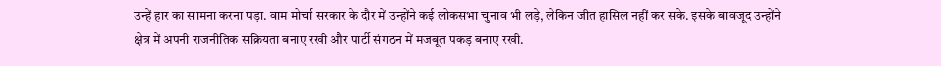उन्हें हार का सामना करना पड़ा. वाम मोर्चा सरकार के दौर में उन्होंने कई लोकसभा चुनाव भी लड़े, लेकिन जीत हासिल नहीं कर सके. इसके बावजूद उन्होंने क्षेत्र में अपनी राजनीतिक सक्रियता बनाए रखी और पार्टी संगठन में मजबूत पकड़ बनाए रखी.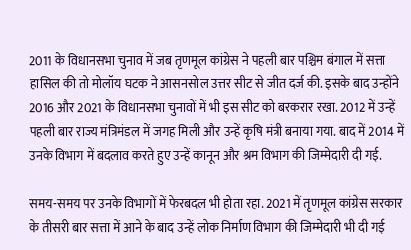2011 के विधानसभा चुनाव में जब तृणमूल कांग्रेस ने पहली बार पश्चिम बंगाल में सत्ता हासिल की तो मोलॉय घटक ने आसनसोल उत्तर सीट से जीत दर्ज की. इसके बाद उन्होंने 2016 और 2021 के विधानसभा चुनावों में भी इस सीट को बरकरार रखा. 2012 में उन्हें पहली बार राज्य मंत्रिमंडल में जगह मिली और उन्हें कृषि मंत्री बनाया गया. बाद में 2014 में उनके विभाग में बदलाव करते हुए उन्हें कानून और श्रम विभाग की जिम्मेदारी दी गई.

समय-समय पर उनके विभागों में फेरबदल भी होता रहा. 2021 में तृणमूल कांग्रेस सरकार के तीसरी बार सत्ता में आने के बाद उन्हें लोक निर्माण विभाग की जिम्मेदारी भी दी गई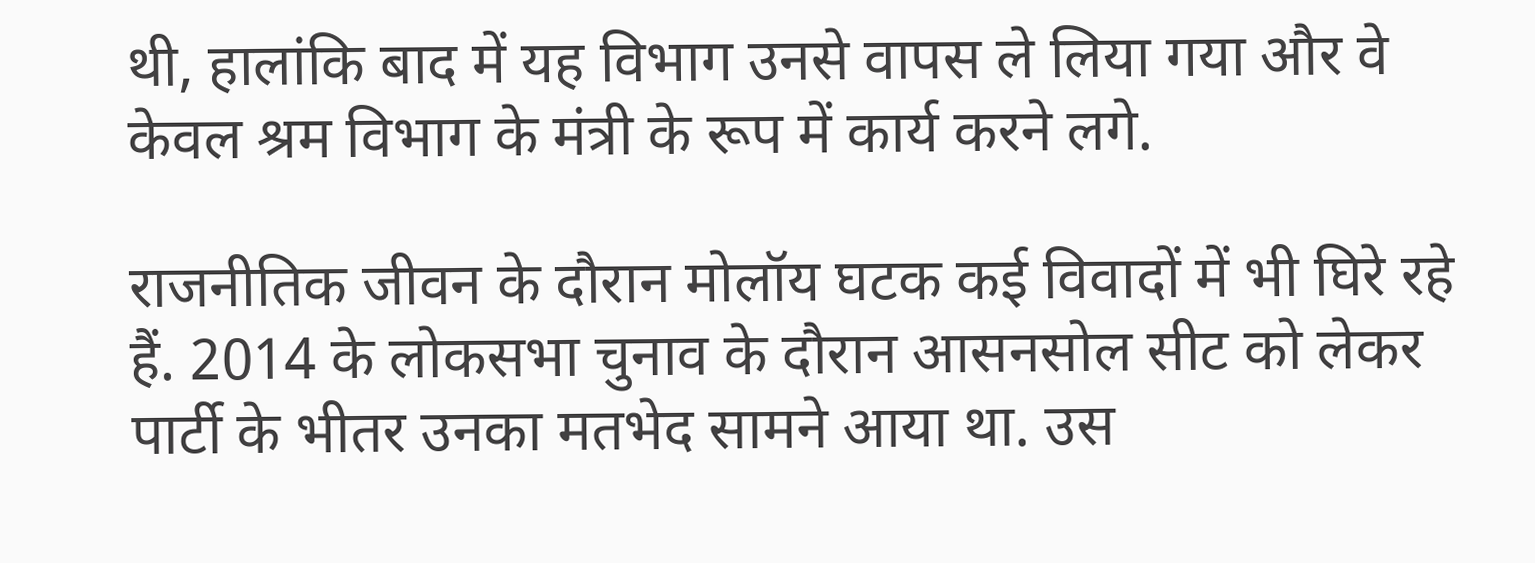थी, हालांकि बाद में यह विभाग उनसे वापस ले लिया गया और वे केवल श्रम विभाग के मंत्री के रूप में कार्य करने लगे.

राजनीतिक जीवन के दौरान मोलॉय घटक कई विवादों में भी घिरे रहे हैं. 2014 के लोकसभा चुनाव के दौरान आसनसोल सीट को लेकर पार्टी के भीतर उनका मतभेद सामने आया था. उस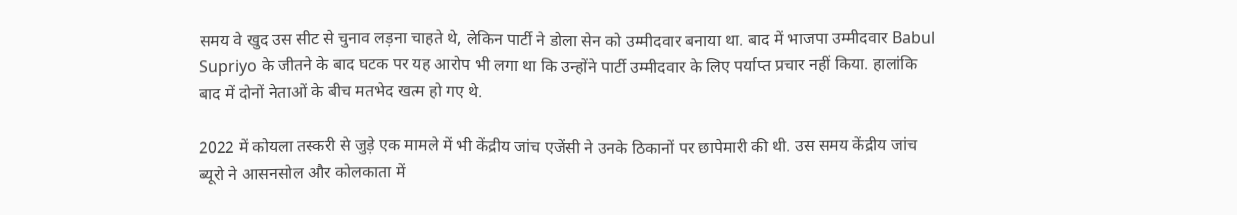समय वे खुद उस सीट से चुनाव लड़ना चाहते थे, लेकिन पार्टी ने डोला सेन को उम्मीदवार बनाया था. बाद में भाजपा उम्मीदवार Babul Supriyo के जीतने के बाद घटक पर यह आरोप भी लगा था कि उन्होंने पार्टी उम्मीदवार के लिए पर्याप्त प्रचार नहीं किया. हालांकि बाद में दोनों नेताओं के बीच मतभेद खत्म हो गए थे.

2022 में कोयला तस्करी से जुड़े एक मामले में भी केंद्रीय जांच एजेंसी ने उनके ठिकानों पर छापेमारी की थी. उस समय केंद्रीय जांच ब्यूरो ने आसनसोल और कोलकाता में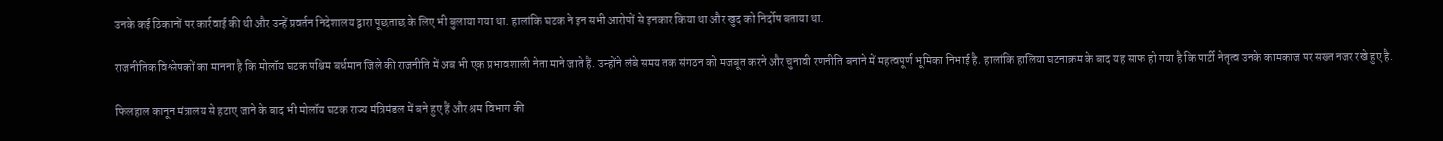उनके कई ठिकानों पर कार्रवाई की थी और उन्हें प्रवर्तन निदेशालय द्वारा पूछताछ के लिए भी बुलाया गया था. हालांकि घटक ने इन सभी आरोपों से इनकार किया था और खुद को निर्दोष बताया था.

राजनीतिक विश्लेषकों का मानना है कि मोलॉय घटक पश्चिम बर्धमान जिले की राजनीति में अब भी एक प्रभावशाली नेता माने जाते हैं. उन्होंने लंबे समय तक संगठन को मजबूत करने और चुनावी रणनीति बनाने में महत्वपूर्ण भूमिका निभाई है. हालांकि हालिया घटनाक्रम के बाद यह साफ हो गया है कि पार्टी नेतृत्व उनके कामकाज पर सख्त नजर रखे हुए है.

फिलहाल कानून मंत्रालय से हटाए जाने के बाद भी मोलॉय घटक राज्य मंत्रिमंडल में बने हुए हैं और श्रम विभाग की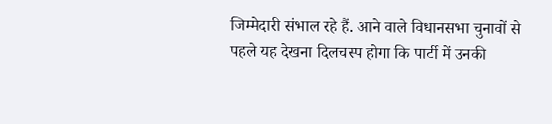जिम्मेदारी संभाल रहे हैं. आने वाले विधानसभा चुनावों से पहले यह देखना दिलचस्प होगा कि पार्टी में उनकी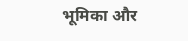भूमिका और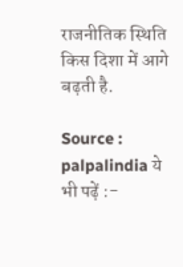राजनीतिक स्थिति किस दिशा में आगे बढ़ती है.

Source : palpalindia ये भी पढ़ें :-